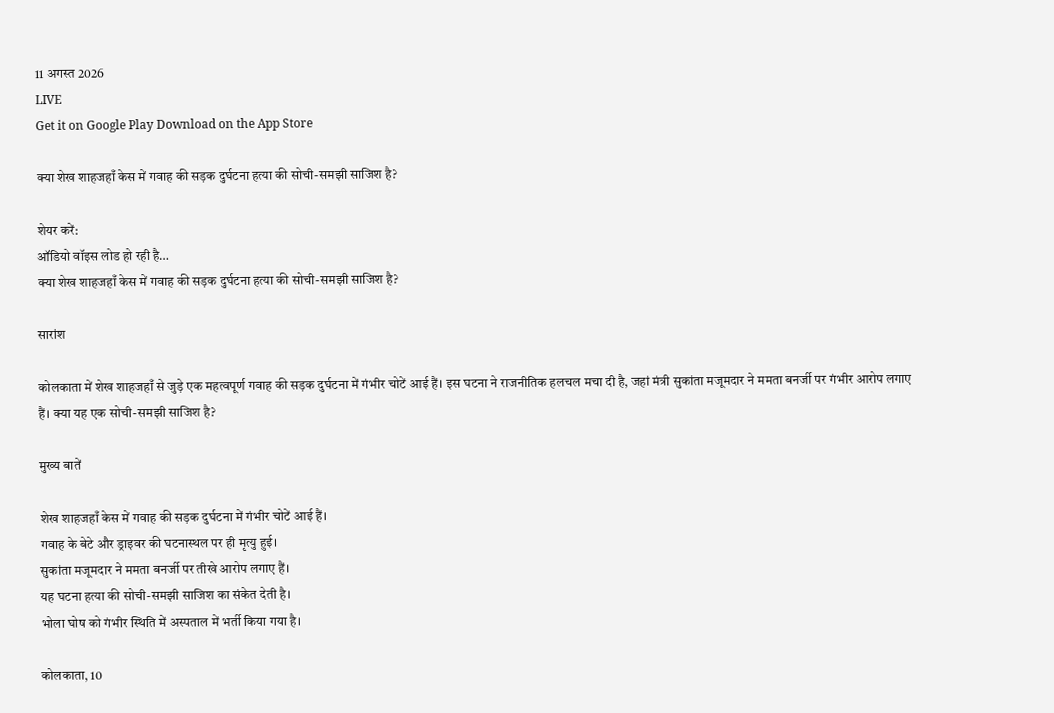11 अगस्त 2026
LIVE
Get it on Google Play Download on the App Store

क्या शेख शाहजहाँ केस में गवाह की सड़क दुर्घटना हत्या की सोची-समझी साजिश है?

शेयर करें:
ऑडियो वॉइस लोड हो रही है…
क्या शेख शाहजहाँ केस में गवाह की सड़क दुर्घटना हत्या की सोची-समझी साजिश है?

सारांश

कोलकाता में शेख शाहजहाँ से जुड़े एक महत्वपूर्ण गवाह की सड़क दुर्घटना में गंभीर चोटें आई हैं। इस घटना ने राजनीतिक हलचल मचा दी है, जहां मंत्री सुकांता मजूमदार ने ममता बनर्जी पर गंभीर आरोप लगाए हैं। क्या यह एक सोची-समझी साजिश है?

मुख्य बातें

शेख शाहजहाँ केस में गवाह की सड़क दुर्घटना में गंभीर चोटें आई हैं।
गवाह के बेटे और ड्राइवर की घटनास्थल पर ही मृत्यु हुई।
सुकांता मजूमदार ने ममता बनर्जी पर तीखे आरोप लगाए हैं।
यह घटना हत्या की सोची-समझी साजिश का संकेत देती है।
भोला घोष को गंभीर स्थिति में अस्पताल में भर्ती किया गया है।

कोलकाता, 10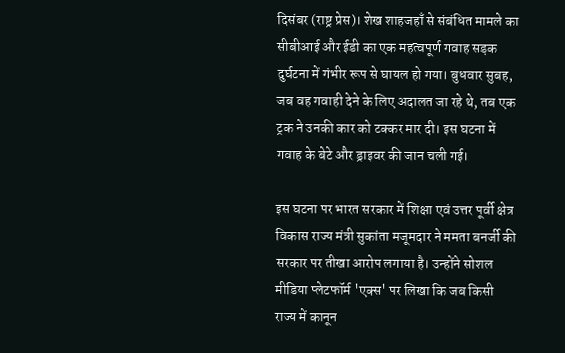दिसंबर (राष्ट्र प्रेस)। शेख शाहजहाँ से संबंधित मामले का सीबीआई और ईडी का एक महत्वपूर्ण गवाह सड़क दुर्घटना में गंभीर रूप से घायल हो गया। बुधवार सुबह, जब वह गवाही देने के लिए अदालत जा रहे थे, तब एक ट्रक ने उनकी कार को टक्कर मार दी। इस घटना में गवाह के बेटे और ड्राइवर की जान चली गई।

इस घटना पर भारत सरकार में शिक्षा एवं उत्तर पूर्वी क्षेत्र विकास राज्य मंत्री सुकांता मजूमदार ने ममता बनर्जी की सरकार पर तीखा आरोप लगाया है। उन्होंने सोशल मीडिया प्लेटफॉर्म 'एक्स' पर लिखा कि जब किसी राज्य में कानून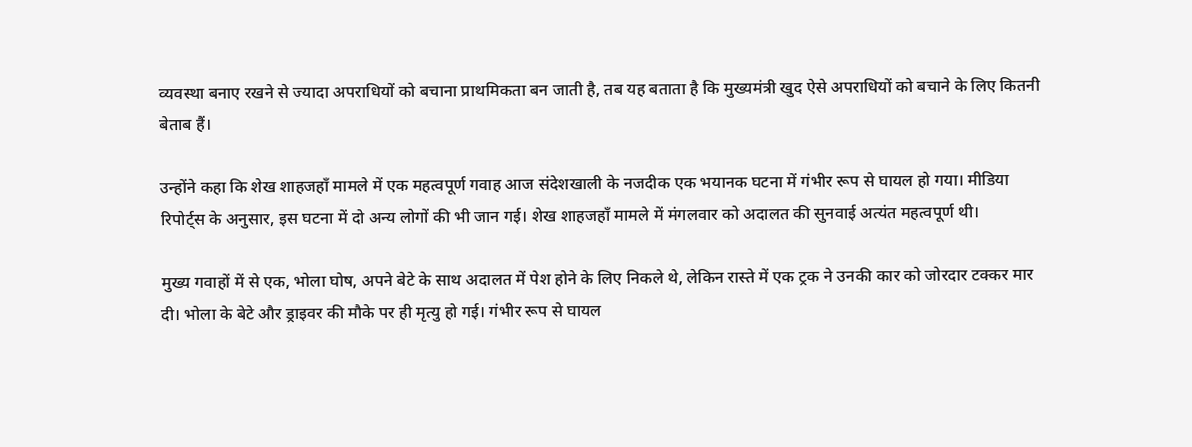व्यवस्था बनाए रखने से ज्यादा अपराधियों को बचाना प्राथमिकता बन जाती है, तब यह बताता है कि मुख्यमंत्री खुद ऐसे अपराधियों को बचाने के लिए कितनी बेताब हैं।

उन्होंने कहा कि शेख शाहजहाँ मामले में एक महत्वपूर्ण गवाह आज संदेशखाली के नजदीक एक भयानक घटना में गंभीर रूप से घायल हो गया। मीडिया रिपोर्ट्स के अनुसार, इस घटना में दो अन्य लोगों की भी जान गई। शेख शाहजहाँ मामले में मंगलवार को अदालत की सुनवाई अत्यंत महत्वपूर्ण थी।

मुख्य गवाहों में से एक, भोला घोष, अपने बेटे के साथ अदालत में पेश होने के लिए निकले थे, लेकिन रास्ते में एक ट्रक ने उनकी कार को जोरदार टक्कर मार दी। भोला के बेटे और ड्राइवर की मौके पर ही मृत्यु हो गई। गंभीर रूप से घायल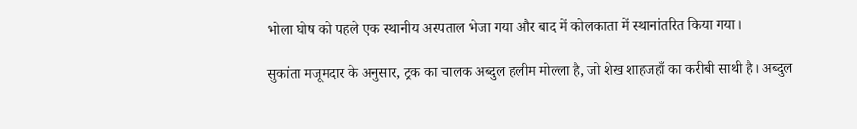भोला घोष को पहले एक स्थानीय अस्पताल भेजा गया और बाद में कोलकाता में स्थानांतरित किया गया।

सुकांता मजूमदार के अनुसार, ट्रक का चालक अब्दुल हलीम मोल्ला है, जो शेख शाहजहाँ का करीबी साथी है। अब्दुल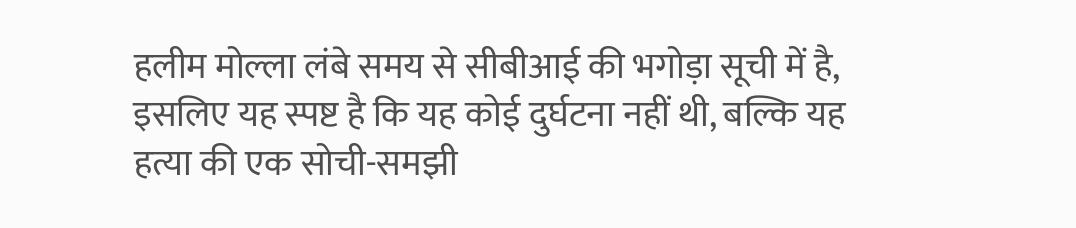हलीम मोल्ला लंबे समय से सीबीआई की भगोड़ा सूची में है, इसलिए यह स्पष्ट है कि यह कोई दुर्घटना नहीं थी, बल्कि यह हत्या की एक सोची-समझी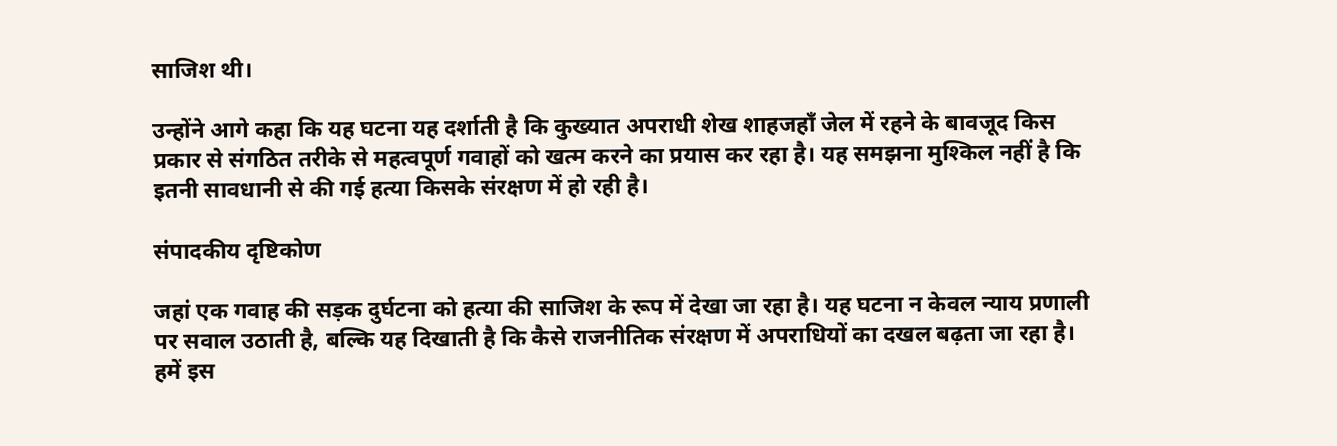साजिश थी।

उन्होंने आगे कहा कि यह घटना यह दर्शाती है कि कुख्यात अपराधी शेख शाहजहाँ जेल में रहने के बावजूद किस प्रकार से संगठित तरीके से महत्वपूर्ण गवाहों को खत्म करने का प्रयास कर रहा है। यह समझना मुश्किल नहीं है कि इतनी सावधानी से की गई हत्या किसके संरक्षण में हो रही है।

संपादकीय दृष्टिकोण

जहां एक गवाह की सड़क दुर्घटना को हत्या की साजिश के रूप में देखा जा रहा है। यह घटना न केवल न्याय प्रणाली पर सवाल उठाती है, बल्कि यह दिखाती है कि कैसे राजनीतिक संरक्षण में अपराधियों का दखल बढ़ता जा रहा है। हमें इस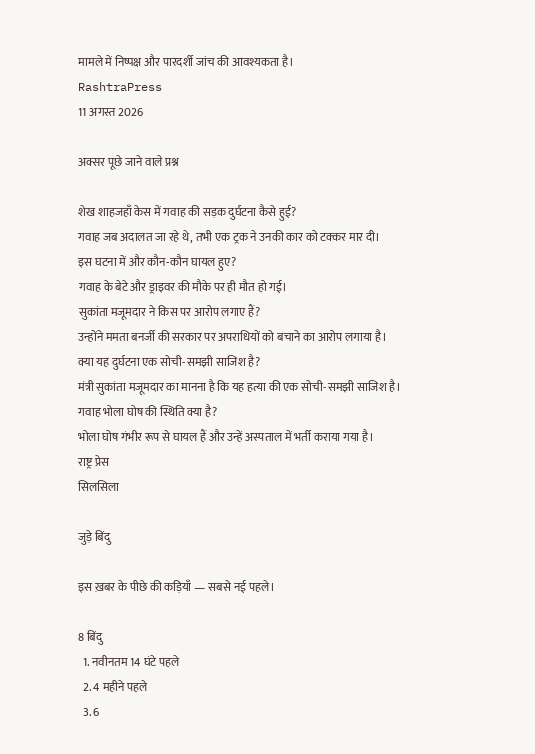मामले में निष्पक्ष और पारदर्शी जांच की आवश्यकता है।
RashtraPress
11 अगस्त 2026

अक्सर पूछे जाने वाले प्रश्न

शेख शाहजहाँ केस में गवाह की सड़क दुर्घटना कैसे हुई?
गवाह जब अदालत जा रहे थे, तभी एक ट्रक ने उनकी कार को टक्कर मार दी।
इस घटना में और कौन-कौन घायल हुए?
गवाह के बेटे और ड्राइवर की मौके पर ही मौत हो गई।
सुकांता मजूमदार ने किस पर आरोप लगाए हैं?
उन्होंने ममता बनर्जी की सरकार पर अपराधियों को बचाने का आरोप लगाया है।
क्या यह दुर्घटना एक सोची-समझी साजिश है?
मंत्री सुकांता मजूमदार का मानना है कि यह हत्या की एक सोची-समझी साजिश है।
गवाह भोला घोष की स्थिति क्या है?
भोला घोष गंभीर रूप से घायल हैं और उन्हें अस्पताल में भर्ती कराया गया है।
राष्ट्र प्रेस
सिलसिला

जुड़े बिंदु

इस ख़बर के पीछे की कड़ियाँ — सबसे नई पहले।

8 बिंदु
  1. नवीनतम 14 घंटे पहले
  2. 4 महीने पहले
  3. 6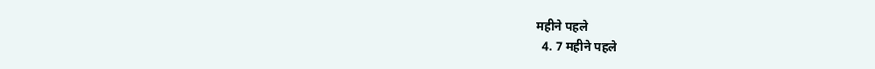महीने पहले
  4. 7 महीने पहले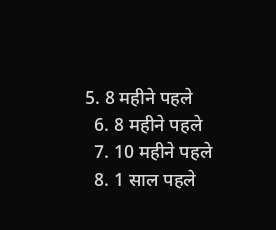5. 8 महीने पहले
  6. 8 महीने पहले
  7. 10 महीने पहले
  8. 1 साल पहले